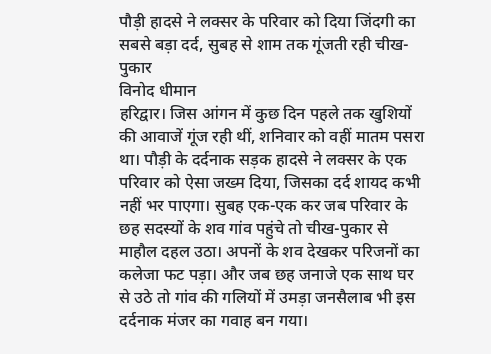पौड़ी हादसे ने लक्सर के परिवार को दिया जिंदगी का सबसे बड़ा दर्द, सुबह से शाम तक गूंजती रही चीख-पुकार
विनोद धीमान
हरिद्वार। जिस आंगन में कुछ दिन पहले तक खुशियों की आवाजें गूंज रही थीं, शनिवार को वहीं मातम पसरा था। पौड़ी के दर्दनाक सड़क हादसे ने लक्सर के एक परिवार को ऐसा जख्म दिया, जिसका दर्द शायद कभी नहीं भर पाएगा। सुबह एक-एक कर जब परिवार के छह सदस्यों के शव गांव पहुंचे तो चीख-पुकार से माहौल दहल उठा। अपनों के शव देखकर परिजनों का कलेजा फट पड़ा। और जब छह जनाजे एक साथ घर से उठे तो गांव की गलियों में उमड़ा जनसैलाब भी इस दर्दनाक मंजर का गवाह बन गया।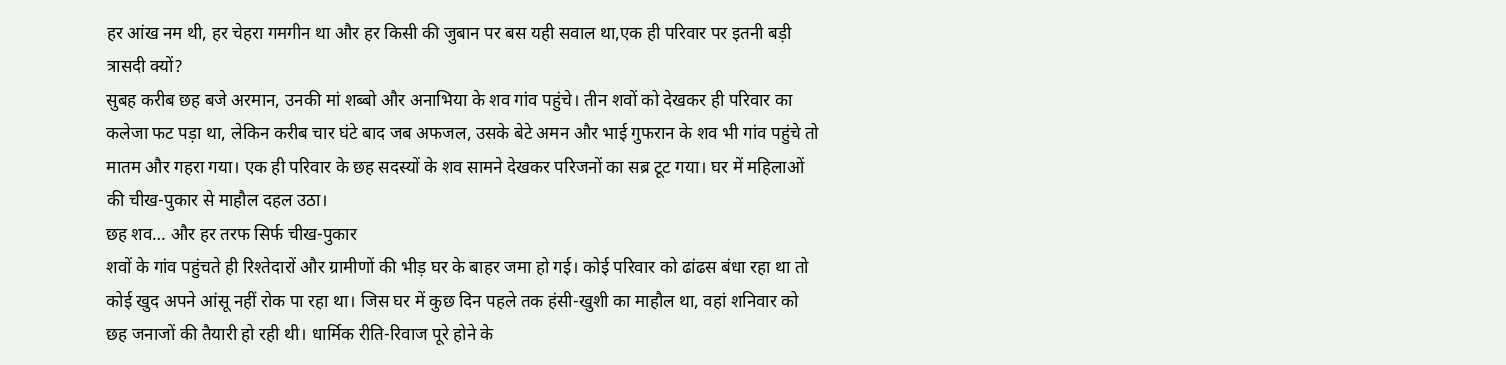हर आंख नम थी, हर चेहरा गमगीन था और हर किसी की जुबान पर बस यही सवाल था,एक ही परिवार पर इतनी बड़ी त्रासदी क्यों?
सुबह करीब छह बजे अरमान, उनकी मां शब्बो और अनाभिया के शव गांव पहुंचे। तीन शवों को देखकर ही परिवार का कलेजा फट पड़ा था, लेकिन करीब चार घंटे बाद जब अफजल, उसके बेटे अमन और भाई गुफरान के शव भी गांव पहुंचे तो मातम और गहरा गया। एक ही परिवार के छह सदस्यों के शव सामने देखकर परिजनों का सब्र टूट गया। घर में महिलाओं की चीख-पुकार से माहौल दहल उठा।
छह शव… और हर तरफ सिर्फ चीख-पुकार
शवों के गांव पहुंचते ही रिश्तेदारों और ग्रामीणों की भीड़ घर के बाहर जमा हो गई। कोई परिवार को ढांढस बंधा रहा था तो कोई खुद अपने आंसू नहीं रोक पा रहा था। जिस घर में कुछ दिन पहले तक हंसी-खुशी का माहौल था, वहां शनिवार को छह जनाजों की तैयारी हो रही थी। धार्मिक रीति-रिवाज पूरे होने के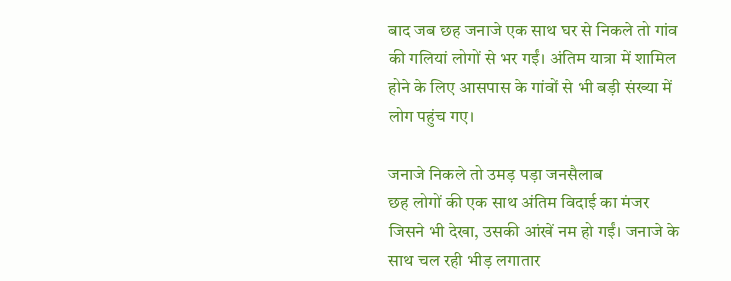बाद जब छह जनाजे एक साथ घर से निकले तो गांव की गलियां लोगों से भर गईं। अंतिम यात्रा में शामिल होने के लिए आसपास के गांवों से भी बड़ी संख्या में लोग पहुंच गए।

जनाजे निकले तो उमड़ पड़ा जनसैलाब
छह लोगों की एक साथ अंतिम विदाई का मंजर जिसने भी देखा, उसकी आंखें नम हो गईं। जनाजे के साथ चल रही भीड़ लगातार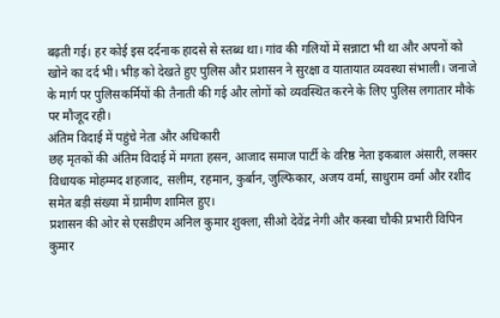बढ़ती गई। हर कोई इस दर्दनाक हादसे से स्तब्ध था। गांव की गलियों में सन्नाटा भी था और अपनों को खोने का दर्द भी। भीड़ को देखते हुए पुलिस और प्रशासन ने सुरक्षा व यातायात व्यवस्था संभाली। जनाजे के मार्ग पर पुलिसकर्मियों की तैनाती की गई और लोगों को व्यवस्थित करने के लिए पुलिस लगातार मौके पर मौजूद रही।
अंतिम विदाई में पहुंचे नेता और अधिकारी
छह मृतकों की अंतिम विदाई में मगता हसन, आजाद समाज पार्टी के वरिष्ठ नेता इकबाल अंसारी, लक्सर विधायक मोहम्मद शहजाद, सलीम, रहमान, कुर्बान, जुल्फिकार, अजय वर्मा, साधुराम वर्मा और रशीद समेत बड़ी संख्या में ग्रामीण शामिल हुए।
प्रशासन की ओर से एसडीएम अनिल कुमार शुक्ला, सीओ देवेंद्र नेगी और कस्बा चौकी प्रभारी विपिन कुमार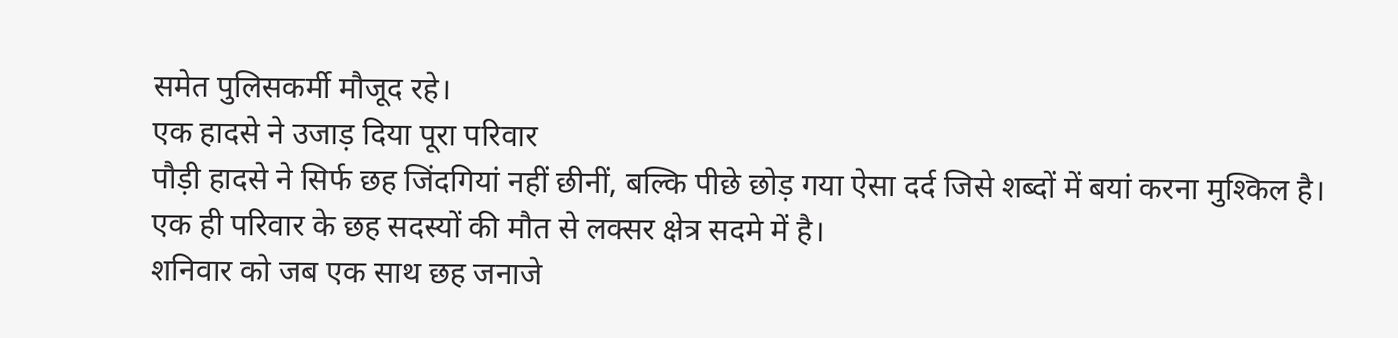समेत पुलिसकर्मी मौजूद रहे।
एक हादसे ने उजाड़ दिया पूरा परिवार
पौड़ी हादसे ने सिर्फ छह जिंदगियां नहीं छीनीं, बल्कि पीछे छोड़ गया ऐसा दर्द जिसे शब्दों में बयां करना मुश्किल है। एक ही परिवार के छह सदस्यों की मौत से लक्सर क्षेत्र सदमे में है।
शनिवार को जब एक साथ छह जनाजे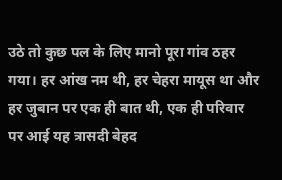उठे तो कुछ पल के लिए मानो पूरा गांव ठहर गया। हर आंख नम थी, हर चेहरा मायूस था और हर जुबान पर एक ही बात थी, एक ही परिवार पर आई यह त्रासदी बेहद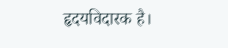हृदयविदारक है।